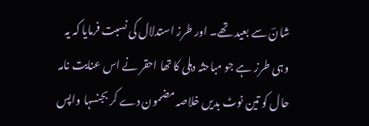شانؔ سے بعید تھے۔ اور طرز استدلال کی نسبت فرمایا کہ یہ وہی طرز ہے جو مباحثہ دہلی کا تھا احقر نے اس عنایت نامہ حال کو تین نوٹ بدیں خلاصہ مضمون دے کر بجنسہا واپس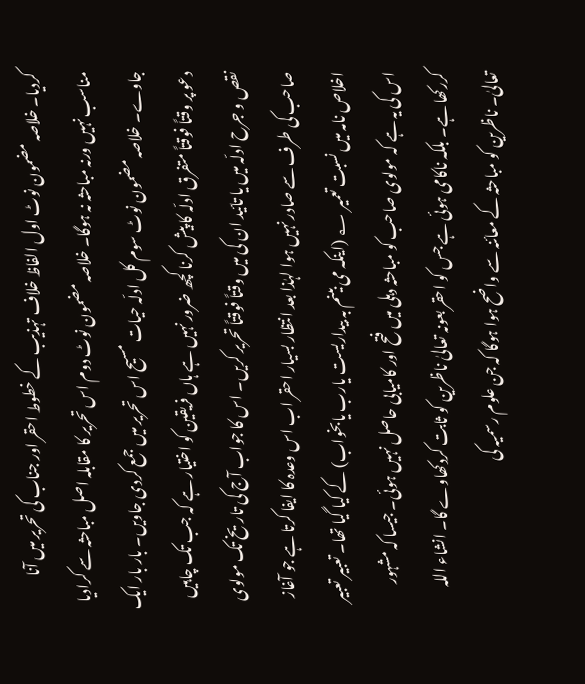کردیا۔ خلاصہ مضمون نوٹ اول الفاظ خلاف تہذیب کے خطوط احقر اور جناب کی تحریر میں آنا مناسب نہیں ورنہ مباحثہ نہ ہوگا۔ خلاصہ مضمون نوٹ دوم اس تحریر کا مقابلہ اصل مباحثہ سے کرادیا جاوے۔ خلاصہ مضمون نوٹ سوم کل ادلّہ حیات مسیح اس تحریر میں جمع کردی جاویں۔ بار بار ایک دعو پر وقتاً فوقتاً متفرق ادلّہ کا پیش کرنا کچھ ضرور نہیں ہے ہاں فریقین کو اختیار ہے کہ جب تک چاہیں نقص و جرح ادلّہ میں یا تائید ان کی میں وقتاً فوقتاً تحریر کریں۔ اس کا جواب آج کی تاریخ تک مولوی صاحب کی طرف سے صادر نہیں ہوا لہٰذا بعد انتظار بسیار احقر اب اس وعدہ کا ایفا کرتا ہے جو آغاز اخلاص نامہ میں نسبت تعمیر ؂ (اینکہ می بینم بہ بیداریست یارب یابخواب) کے کیا گیا تھا۔ تعبیر تعبیر اس کی یہ ہے کہ مولوی صاحب کو مباحثہ دہلی میں فتح اور کامیابی حاصل نہیں ہوئی۔ جیسا کہ مشہور کررکھا ہے۔ بلکہ ناکامی ہوئی ہے جس کو احقر بعونہ تعالیٰ ناظرین کو ثابت کردکھاوے گا۔ انشاء اللہ تعالیٰ۔ ناظرین کو مباحثہ کے معائنہ سے واضح ہوا ہوگا کہ جن علوم رسمیہ کی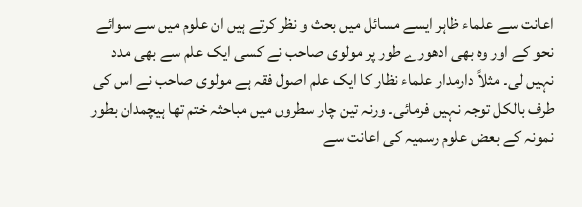اعانت سے علماء ظاہر ایسے مسائل میں بحث و نظر کرتے ہیں ان علوم میں سے سوائے نحو کے اور وہ بھی ادھورے طور پر مولوی صاحب نے کسی ایک علم سے بھی مدد نہیں لی۔ مثلاً دارمدار علماء نظار کا ایک علم اصول فقہ ہے مولوی صاحب نے اس کی طرف بالکل توجہ نہیں فرمائی۔ ورنہ تین چار سطروں میں مباحثہ ختم تھا ہیچمدان بطور نمونہ کے بعض علوم رسمیہ کی اعانت سے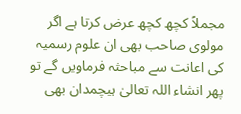مجملاً کچھ کچھ عرض کرتا ہے اگر مولوی صاحب بھی ان علوم رسمیہ کی اعانت سے مباحثہ فرماویں گے تو پھر انشاء اللہ تعالیٰ ہیچمدان بھی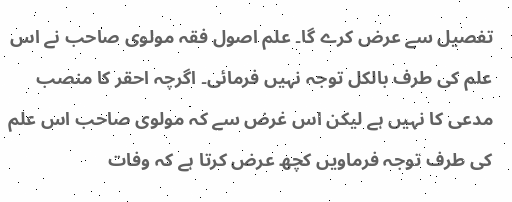تفصیل سے عرض کرے گا۔ علم اصول فقہ مولوی صاحب نے اس علم کی طرف بالکل توجہ نہیں فرمائی۔ اگرچہ احقر کا منصب مدعی کا نہیں ہے لیکن اس غرض سے کہ مولوی صاحب اس علم کی طرف توجہ فرماویں کچھ عرض کرتا ہے کہ وفات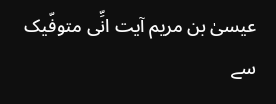عیسیٰ بن مریم آیت انِّی متوفّیک سے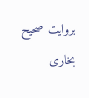بروایت صحیح بخاری